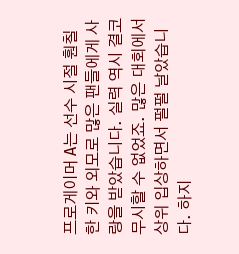프로게이머 A는 선수 시절 훤칠한 키와 외모로 많은 팬들에게 사랑을 받았습니다. 실력 역시 결코 무시할 수 없었죠. 많은 대회에서 상위 입상하면서 펄펄 날았습니다. 하지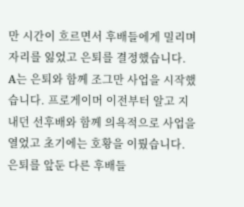만 시간이 흐르면서 후배들에게 밀리며 자리를 잃었고 은퇴를 결정했습니다.
A는 은퇴와 함께 조그만 사업을 시작했습니다. 프로게이머 이전부터 알고 지내던 선후배와 함께 의욕적으로 사업을 열었고 초기에는 호황을 이뤘습니다. 은퇴를 앞둔 다른 후배들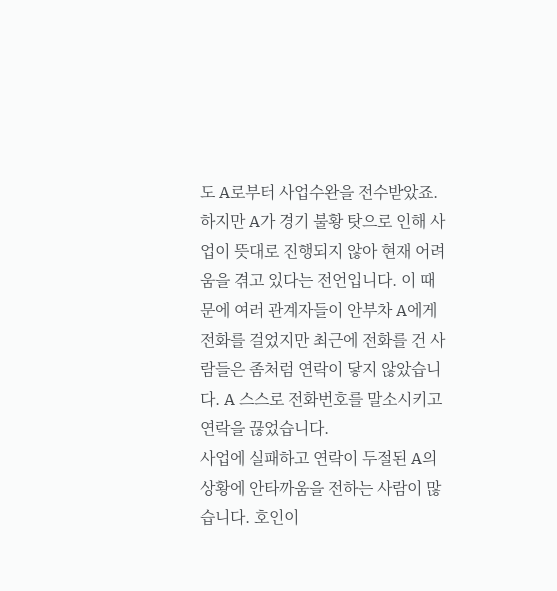도 A로부터 사업수완을 전수받았죠.
하지만 A가 경기 불황 탓으로 인해 사업이 뜻대로 진행되지 않아 현재 어려움을 겪고 있다는 전언입니다. 이 때문에 여러 관계자들이 안부차 A에게 전화를 걸었지만 최근에 전화를 건 사람들은 좀처럼 연락이 닿지 않았습니다. A 스스로 전화번호를 말소시키고 연락을 끊었습니다.
사업에 실패하고 연락이 두절된 A의 상황에 안타까움을 전하는 사람이 많습니다. 호인이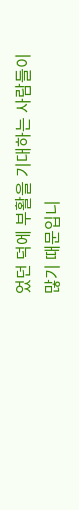었던 덕에 부활을 기대하는 사람들이 많기 때문입니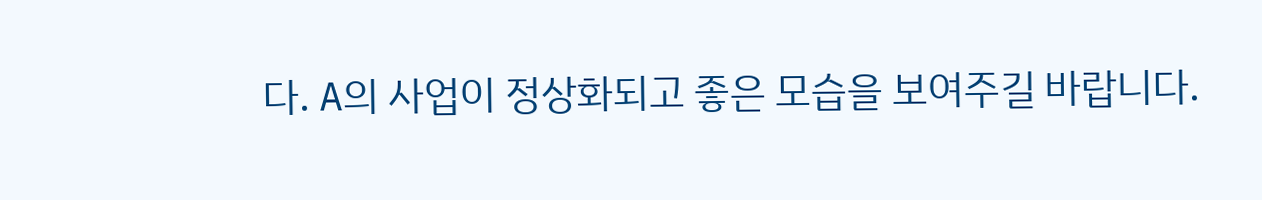다. A의 사업이 정상화되고 좋은 모습을 보여주길 바랍니다.